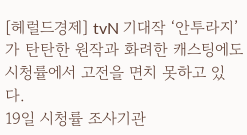[헤럴드경제] tvN 기대작 ‘안투라지’가 탄탄한 원작과 화려한 캐스팅에도 시청률에서 고전을 면치 못하고 있다.
19일 시청률 조사기관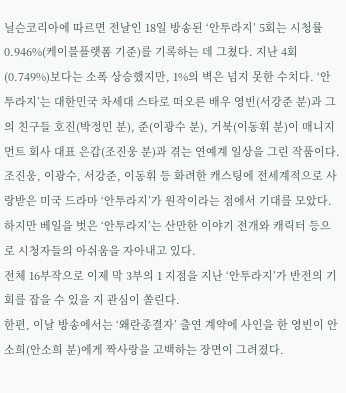닐슨코리아에 따르면 전날인 18일 방송된 ‘안투라지’ 5회는 시청률 0.946%(케이블플랫폼 기준)를 기록하는 데 그쳤다. 지난 4회(0.749%)보다는 소폭 상승했지만, 1%의 벽은 넘지 못한 수치다. ‘안투라지’는 대한민국 차세대 스타로 떠오른 배우 영빈(서강준 분)과 그의 친구들 호진(박정민 분), 준(이광수 분), 거북(이동휘 분)이 매니지먼트 회사 대표 은갑(조진웅 분)과 겪는 연예계 일상을 그린 작품이다. 조진웅, 이광수, 서강준, 이동휘 등 화려한 캐스팅에 전세계적으로 사랑받은 미국 드라마 ‘안투라지’가 원작이라는 점에서 기대를 모았다.
하지만 베일을 벗은 ‘안투라지’는 산만한 이야기 전개와 캐릭터 등으로 시청자들의 아쉬움을 자아내고 있다.
전체 16부작으로 이제 막 3부의 1 지점을 지난 ‘안투라지’가 반전의 기회를 잡을 수 있을 지 관심이 쏠린다.
한편, 이날 방송에서는 ‘왜란종결자’ 출연 계약에 사인을 한 영빈이 안소희(안소희 분)에게 짝사랑을 고백하는 장면이 그려졌다.